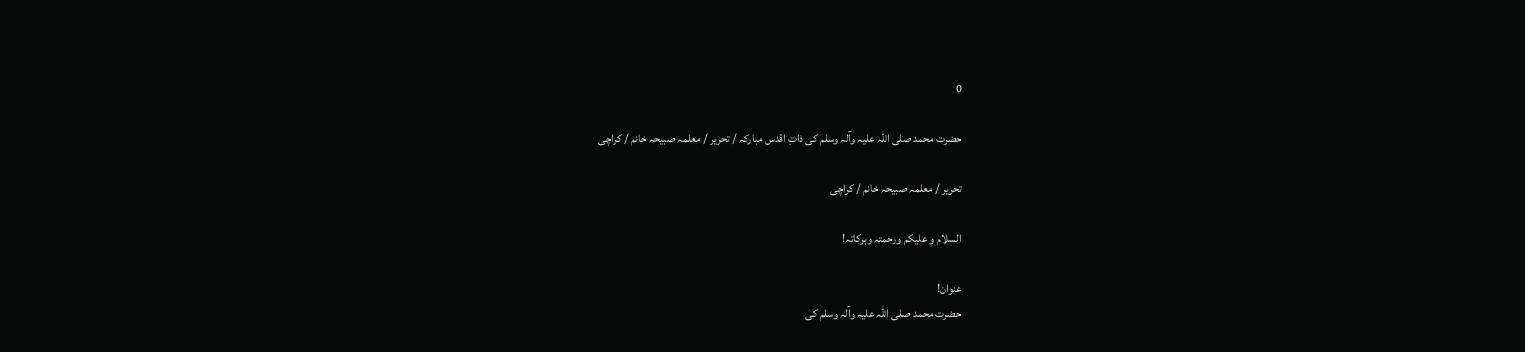0

حضرت محمد صلی اللہ علیہ وآلہ وسلم کی ذاتِ اقدس مبارکہ / تحریر / معلمہ صبیحہ خانم / کراچی

تحریر / معلمہ صبیحہ خانم / کراچی

السلام و علیکم ورحمتہ وبرکاتہ!

عنوان!
حضرت محمد صلی اللہ علیہ وآلہ وسلم کی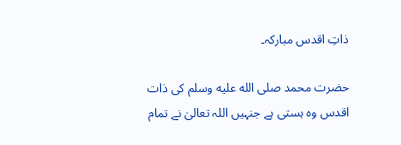ذاتِ اقدس مبارکہ۔

حضرت محمد صلى الله عليه وسلم کی ذات اقدس وہ ہستی ہے جنہیں اللہ تعالیٰ نے تمام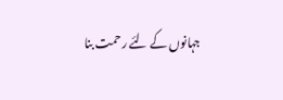جہانوں کے لئے رحمت بنا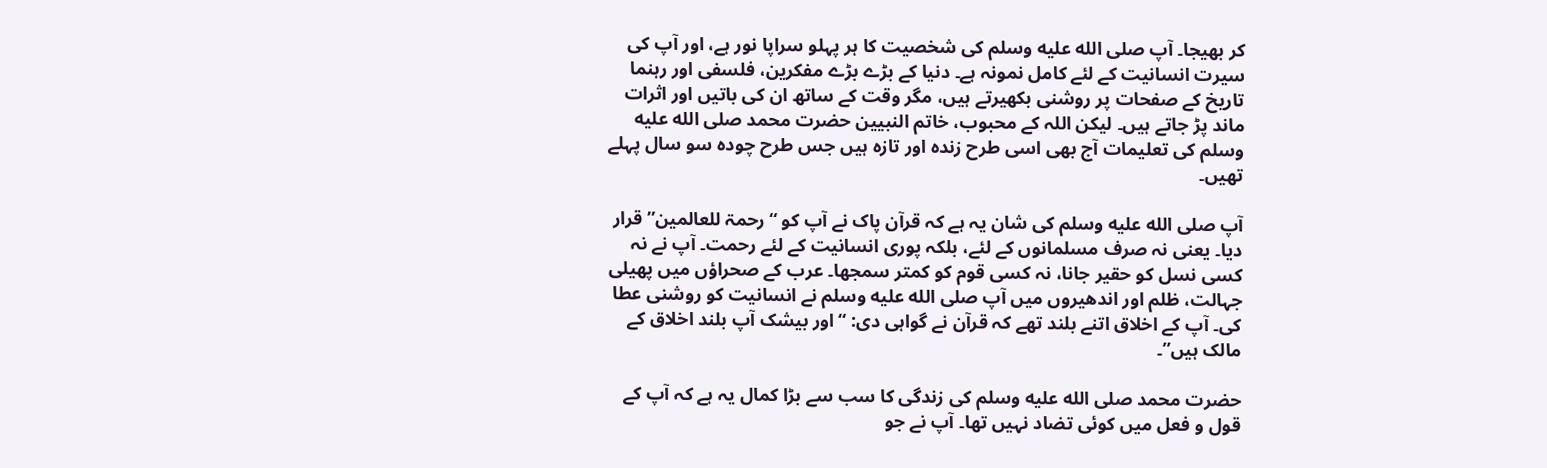کر بھیجا۔ آپ صلى الله عليه وسلم کی شخصیت کا ہر پہلو سراپا نور ہے، اور آپ کی سیرت انسانیت کے لئے کامل نمونہ ہے۔ دنیا کے بڑے بڑے مفکرین، فلسفی اور رہنما تاریخ کے صفحات پر روشنی بکھیرتے ہیں، مگر وقت کے ساتھ ان کی باتیں اور اثرات ماند پڑ جاتے ہیں۔ لیکن اللہ کے محبوب، خاتم النبیین حضرت محمد صلى الله عليه وسلم کی تعلیمات آج بھی اسی طرح زندہ اور تازہ ہیں جس طرح چودہ سو سال پہلے تھیں۔

آپ صلى الله عليه وسلم کی شان یہ ہے کہ قرآن پاک نے آپ کو “رحمۃ للعالمین” قرار دیا۔ یعنی نہ صرف مسلمانوں کے لئے، بلکہ پوری انسانیت کے لئے رحمت۔ آپ نے نہ کسی نسل کو حقیر جانا، نہ کسی قوم کو کمتر سمجھا۔ عرب کے صحراؤں میں پھیلی جہالت، ظلم اور اندھیروں میں آپ صلى الله عليه وسلم نے انسانیت کو روشنی عطا کی۔ آپ کے اخلاق اتنے بلند تھے کہ قرآن نے گواہی دی: “اور بیشک آپ بلند اخلاق کے مالک ہیں”۔

حضرت محمد صلى الله عليه وسلم کی زندگی کا سب سے بڑا کمال یہ ہے کہ آپ کے قول و فعل میں کوئی تضاد نہیں تھا۔ آپ نے جو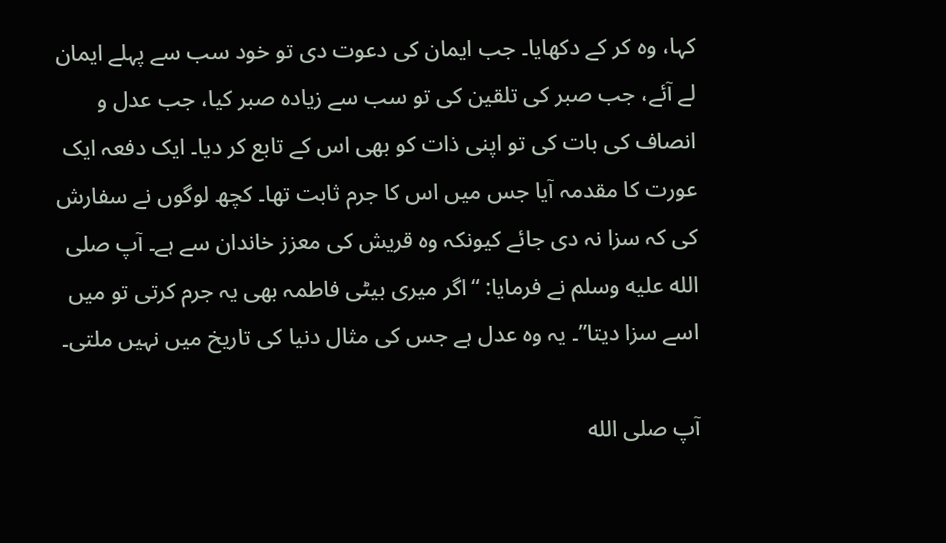کہا، وہ کر کے دکھایا۔ جب ایمان کی دعوت دی تو خود سب سے پہلے ایمان لے آئے، جب صبر کی تلقین کی تو سب سے زیادہ صبر کیا، جب عدل و انصاف کی بات کی تو اپنی ذات کو بھی اس کے تابع کر دیا۔ ایک دفعہ ایک عورت کا مقدمہ آیا جس میں اس کا جرم ثابت تھا۔ کچھ لوگوں نے سفارش کی کہ سزا نہ دی جائے کیونکہ وہ قریش کی معزز خاندان سے ہے۔ آپ صلى الله عليه وسلم نے فرمایا: “اگر میری بیٹی فاطمہ بھی یہ جرم کرتی تو میں اسے سزا دیتا”۔ یہ وہ عدل ہے جس کی مثال دنیا کی تاریخ میں نہیں ملتی۔

آپ صلى الله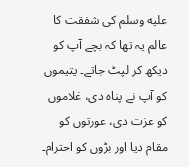عليه وسلم کی شفقت کا عالم یہ تھا کہ بچے آپ کو دیکھ کر لپٹ جاتے۔ یتیموں کو آپ نے پناہ دی، غلاموں کو عزت دی، عورتوں کو مقام دیا اور بڑوں کو احترام۔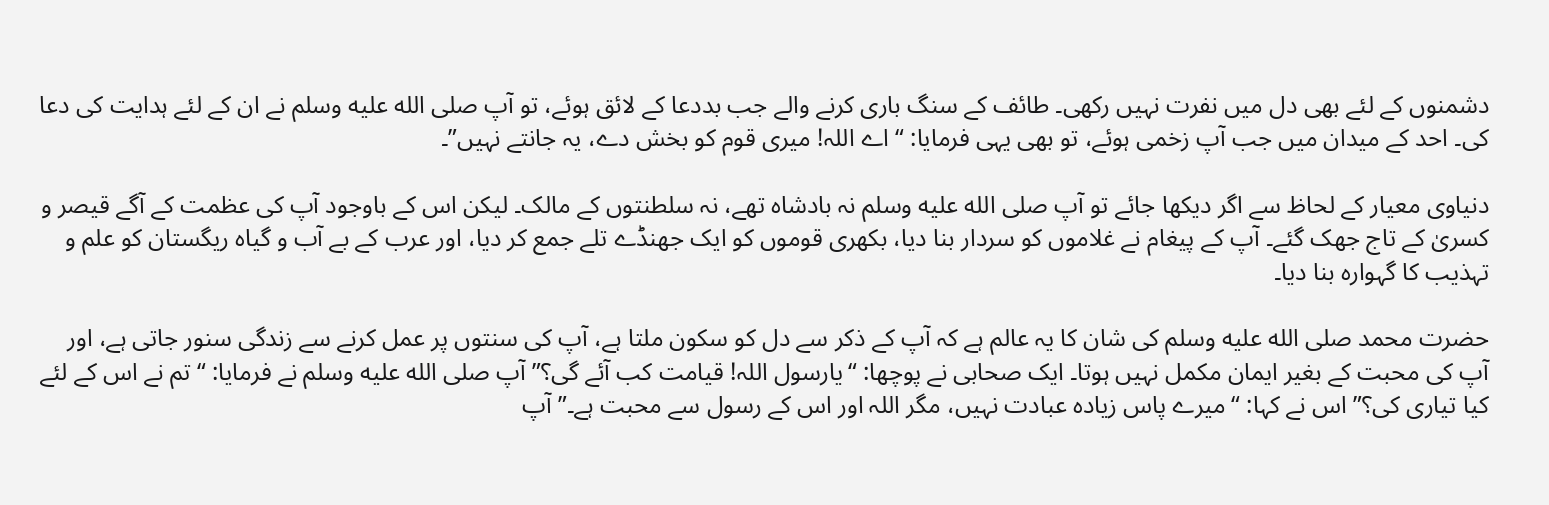دشمنوں کے لئے بھی دل میں نفرت نہیں رکھی۔ طائف کے سنگ باری کرنے والے جب بددعا کے لائق ہوئے، تو آپ صلى الله عليه وسلم نے ان کے لئے ہدایت کی دعا کی۔ احد کے میدان میں جب آپ زخمی ہوئے، تو بھی یہی فرمایا: “اے اللہ! میری قوم کو بخش دے، یہ جانتے نہیں”۔

دنیاوی معیار کے لحاظ سے اگر دیکھا جائے تو آپ صلى الله عليه وسلم نہ بادشاہ تھے، نہ سلطنتوں کے مالک۔ لیکن اس کے باوجود آپ کی عظمت کے آگے قیصر و کسریٰ کے تاج جھک گئے۔ آپ کے پیغام نے غلاموں کو سردار بنا دیا، بکھری قوموں کو ایک جھنڈے تلے جمع کر دیا، اور عرب کے بے آب و گیاہ ریگستان کو علم و تہذیب کا گہوارہ بنا دیا۔

حضرت محمد صلى الله عليه وسلم کی شان کا یہ عالم ہے کہ آپ کے ذکر سے دل کو سکون ملتا ہے، آپ کی سنتوں پر عمل کرنے سے زندگی سنور جاتی ہے، اور آپ کی محبت کے بغیر ایمان مکمل نہیں ہوتا۔ ایک صحابی نے پوچھا: “یارسول اللہ! قیامت کب آئے گی؟” آپ صلى الله عليه وسلم نے فرمایا: “تم نے اس کے لئے کیا تیاری کی؟” اس نے کہا: “میرے پاس زیادہ عبادت نہیں، مگر اللہ اور اس کے رسول سے محبت ہے۔” آپ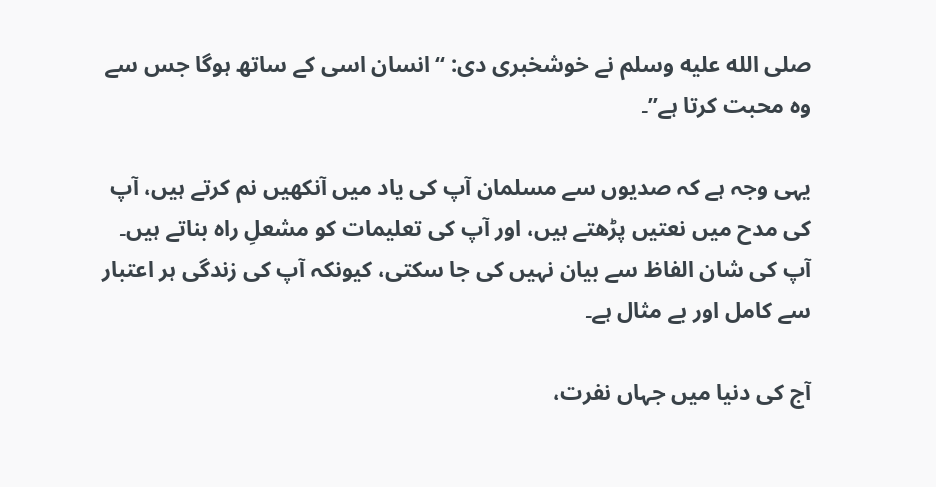صلى الله عليه وسلم نے خوشخبری دی: “انسان اسی کے ساتھ ہوگا جس سے وہ محبت کرتا ہے”۔

یہی وجہ ہے کہ صدیوں سے مسلمان آپ کی یاد میں آنکھیں نم کرتے ہیں، آپ کی مدح میں نعتیں پڑھتے ہیں، اور آپ کی تعلیمات کو مشعلِ راہ بناتے ہیں۔ آپ کی شان الفاظ سے بیان نہیں کی جا سکتی، کیونکہ آپ کی زندگی ہر اعتبار سے کامل اور بے مثال ہے۔

آج کی دنیا میں جہاں نفرت،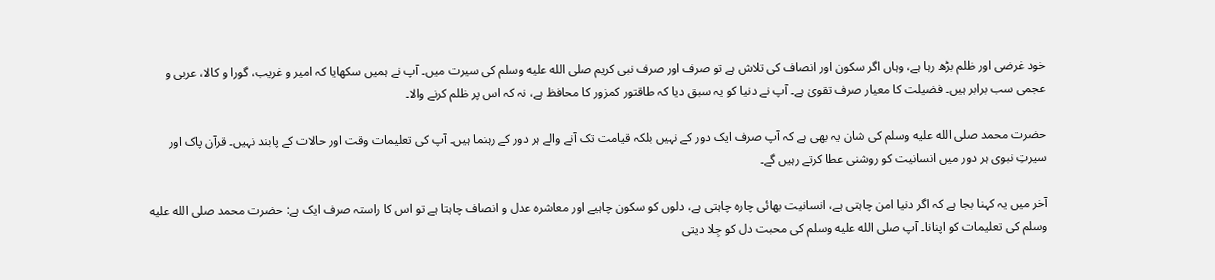خود غرضی اور ظلم بڑھ رہا ہے، وہاں اگر سکون اور انصاف کی تلاش ہے تو صرف اور صرف نبی کریم صلى الله عليه وسلم کی سیرت میں۔ آپ نے ہمیں سکھایا کہ امیر و غریب، گورا و کالا، عربی و عجمی سب برابر ہیں۔ فضیلت کا معیار صرف تقویٰ ہے۔ آپ نے دنیا کو یہ سبق دیا کہ طاقتور کمزور کا محافظ ہے، نہ کہ اس پر ظلم کرنے والا۔

حضرت محمد صلى الله عليه وسلم کی شان یہ بھی ہے کہ آپ صرف ایک دور کے نہیں بلکہ قیامت تک آنے والے ہر دور کے رہنما ہیں۔ آپ کی تعلیمات وقت اور حالات کے پابند نہیں۔ قرآن پاک اور سیرتِ نبوی ہر دور میں انسانیت کو روشنی عطا کرتے رہیں گے۔

آخر میں یہ کہنا بجا ہے کہ اگر دنیا امن چاہتی ہے، انسانیت بھائی چارہ چاہتی ہے، دلوں کو سکون چاہیے اور معاشرہ عدل و انصاف چاہتا ہے تو اس کا راستہ صرف ایک ہے: حضرت محمد صلى الله عليه وسلم کی تعلیمات کو اپنانا۔ آپ صلى الله عليه وسلم کی محبت دل کو جِلا دیتی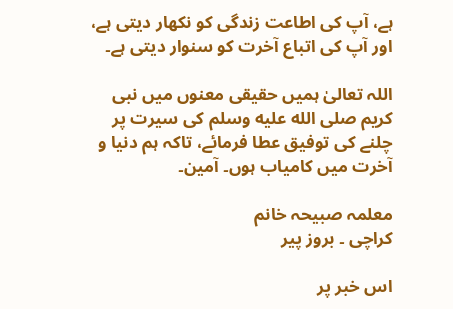ہے، آپ کی اطاعت زندگی کو نکھار دیتی ہے، اور آپ کی اتباع آخرت کو سنوار دیتی ہے۔

اللہ تعالیٰ ہمیں حقیقی معنوں میں نبی کریم صلى الله عليه وسلم کی سیرت پر چلنے کی توفیق عطا فرمائے، تاکہ ہم دنیا و آخرت میں کامیاب ہوں۔ آمین۔

معلمہ صبیحہ خانم
کراچی ۔ بروز پیر

اس خبر پر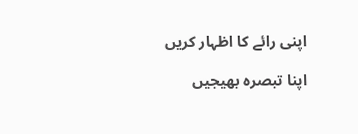اپنی رائے کا اظہار کریں

اپنا تبصرہ بھیجیں